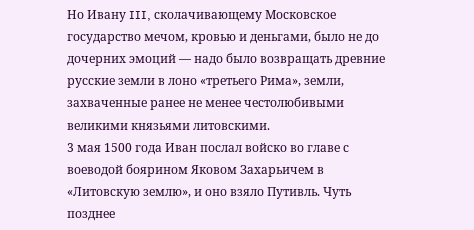Но Ивану III, сколачивающему Московское государство мечом, кровью и деньгами, было не до дочерних эмоций — надо было возвращать древние русские земли в лоно «третьего Рима», земли, захваченные ранее не менее честолюбивыми великими князьями литовскими.
3 мая 1500 года Иван послал войско во главе с воеводой боярином Яковом Захарьичем в «Литовскую землю», и оно взяло Путивль. Чуть позднее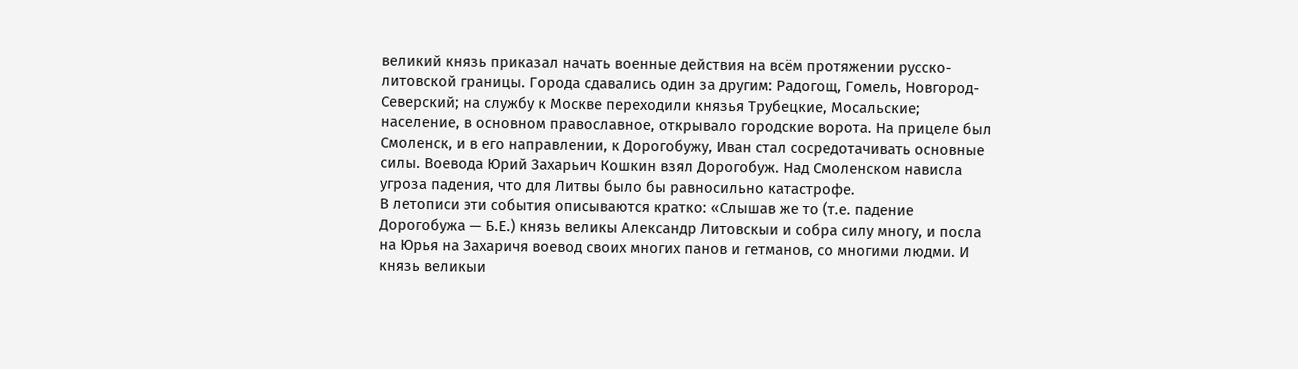великий князь приказал начать военные действия на всём протяжении русско-литовской границы. Города сдавались один за другим: Радогощ, Гомель, Новгород-Северский; на службу к Москве переходили князья Трубецкие, Мосальские; население, в основном православное, открывало городские ворота. На прицеле был Смоленск, и в его направлении, к Дорогобужу, Иван стал сосредотачивать основные силы. Воевода Юрий Захарьич Кошкин взял Дорогобуж. Над Смоленском нависла угроза падения, что для Литвы было бы равносильно катастрофе.
В летописи эти события описываются кратко: «Слышав же то (т.е. падение Дорогобужа — Б.Е.) князь великы Александр Литовскыи и собра силу многу, и посла на Юрья на Захаричя воевод своих многих панов и гетманов, со многими людми. И князь великыи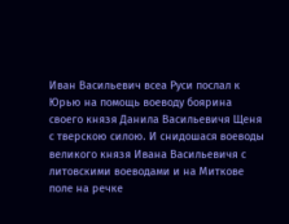Иван Васильевич всеа Руси послал к Юрью на помощь воеводу боярина своего князя Данила Васильевичя Щеня с тверскою силою. И снидошася воеводы великого князя Ивана Васильевичя с литовскими воеводами и на Миткове поле на речке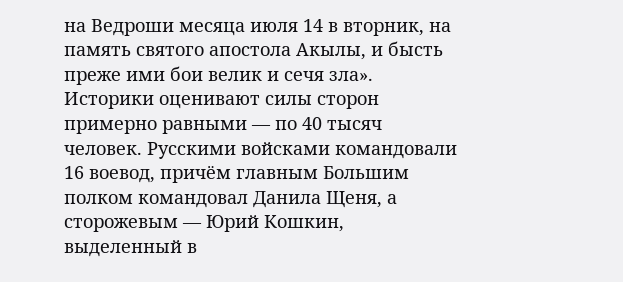на Ведроши месяца июля 14 в вторник, на память святого апостола Акылы, и бысть преже ими бои велик и сечя зла».
Историки оценивают силы сторон примерно равными — по 40 тысяч человек. Русскими войсками командовали 16 воевод, причём главным Большим полком командовал Данила Щеня, а сторожевым — Юрий Кошкин, выделенный в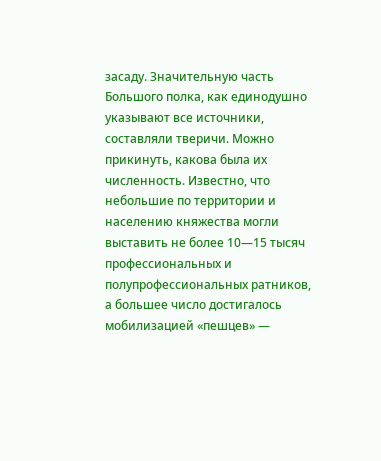засаду. Значительную часть Большого полка, как единодушно указывают все источники, составляли тверичи. Можно прикинуть, какова была их численность. Известно, что небольшие по территории и населению княжества могли выставить не более 10—15 тысяч профессиональных и полупрофессиональных ратников, а большее число достигалось мобилизацией «пешцев» —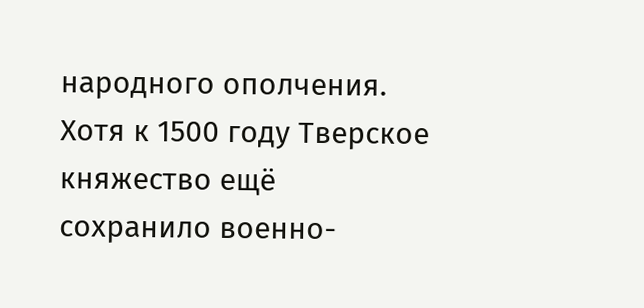народного ополчения. Хотя к 1500 году Тверское княжество ещё сохранило военно-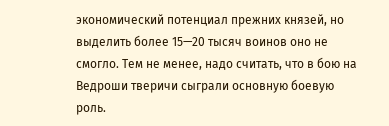экономический потенциал прежних князей, но выделить более 15—20 тысяч воинов оно не смогло. Тем не менее, надо считать, что в бою на Ведроши тверичи сыграли основную боевую роль.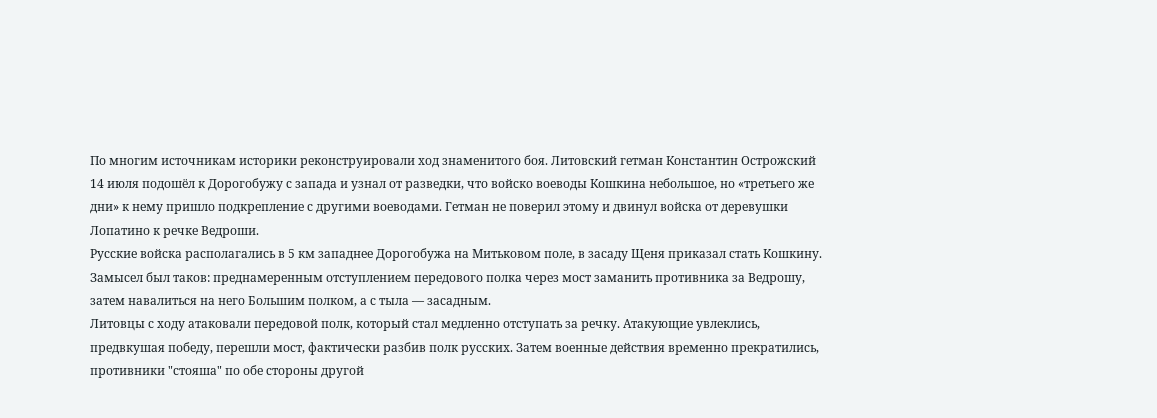По многим источникам историки реконструировали ход знаменитого боя. Литовский гетман Константин Острожский 14 июля подошёл к Дорогобужу с запада и узнал от разведки, что войско воеводы Кошкина небольшое, но «третьего же дни» к нему пришло подкрепление с другими воеводами. Гетман не поверил этому и двинул войска от деревушки Лопатино к речке Ведроши.
Русские войска располагались в 5 км западнее Дорогобужа на Митьковом поле, в засаду Щеня приказал стать Кошкину. Замысел был таков: преднамеренным отступлением передового полка через мост заманить противника за Ведрошу, затем навалиться на него Большим полком, а с тыла — засадным.
Литовцы с ходу атаковали передовой полк, который стал медленно отступать за речку. Атакующие увлеклись, предвкушая победу, перешли мост, фактически разбив полк русских. Затем военные действия временно прекратились, противники "стояша" по обе стороны другой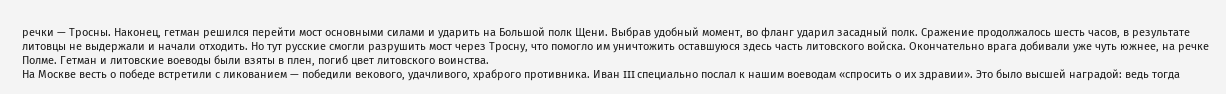речки — Тросны. Наконец, гетман решился перейти мост основными силами и ударить на Большой полк Щени. Выбрав удобный момент, во фланг ударил засадный полк. Сражение продолжалось шесть часов, в результате литовцы не выдержали и начали отходить. Но тут русские смогли разрушить мост через Тросну, что помогло им уничтожить оставшуюся здесь часть литовского войска. Окончательно врага добивали уже чуть южнее, на речке Полме. Гетман и литовские воеводы были взяты в плен, погиб цвет литовского воинства.
На Москве весть о победе встретили с ликованием — победили векового, удачливого, храброго противника. Иван III специально послал к нашим воеводам «спросить о их здравии». Это было высшей наградой: ведь тогда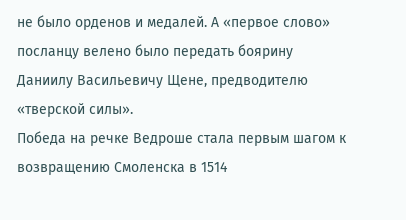не было орденов и медалей. А «первое слово» посланцу велено было передать боярину Даниилу Васильевичу Щене, предводителю «тверской силы».
Победа на речке Ведроше стала первым шагом к возвращению Смоленска в 1514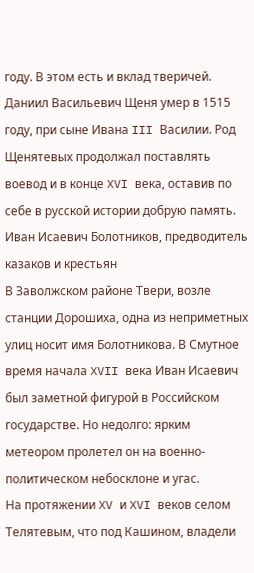году. В этом есть и вклад тверичей.
Даниил Васильевич Щеня умер в 1515 году, при сыне Ивана III Василии. Род Щенятевых продолжал поставлять воевод и в конце XVI века, оставив по себе в русской истории добрую память.
Иван Исаевич Болотников, предводитель казаков и крестьян
В Заволжском районе Твери, возле станции Дорошиха, одна из неприметных улиц носит имя Болотникова. В Смутное время начала XVII века Иван Исаевич был заметной фигурой в Российском государстве. Но недолго: ярким метеором пролетел он на военно-политическом небосклоне и угас.
На протяжении XV и XVI веков селом Телятевым, что под Кашином, владели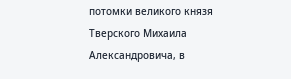потомки великого князя Тверского Михаила Александровича, в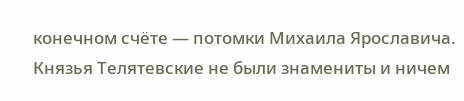конечном счёте — потомки Михаила Ярославича. Князья Телятевские не были знамениты и ничем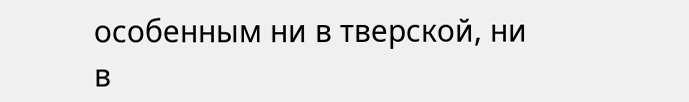особенным ни в тверской, ни в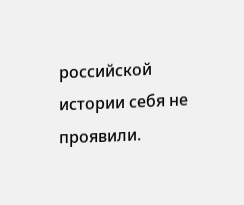российской истории себя не проявили.